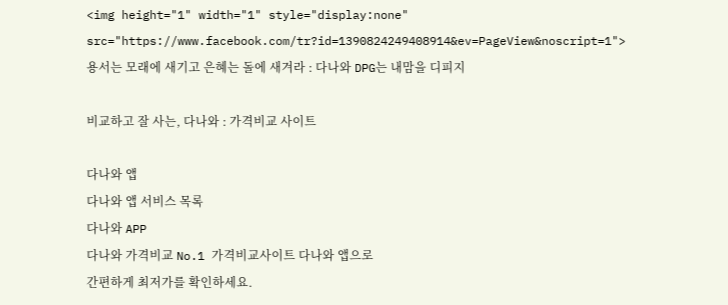<img height="1" width="1" style="display:none" src="https://www.facebook.com/tr?id=1390824249408914&ev=PageView&noscript=1"> 용서는 모래에 새기고 은혜는 돌에 새겨라 : 다나와 DPG는 내맘을 디피지

비교하고 잘 사는, 다나와 : 가격비교 사이트

다나와 앱
다나와 앱 서비스 목록
다나와 APP
다나와 가격비교 No.1 가격비교사이트 다나와 앱으로
간편하게 최저가를 확인하세요.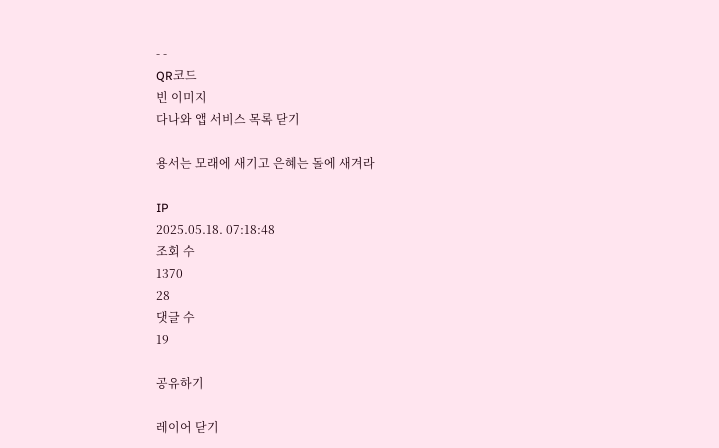- -
QR코드
빈 이미지
다나와 앱 서비스 목록 닫기

용서는 모래에 새기고 은혜는 돌에 새겨라

IP
2025.05.18. 07:18:48
조회 수
1370
28
댓글 수
19

공유하기

레이어 닫기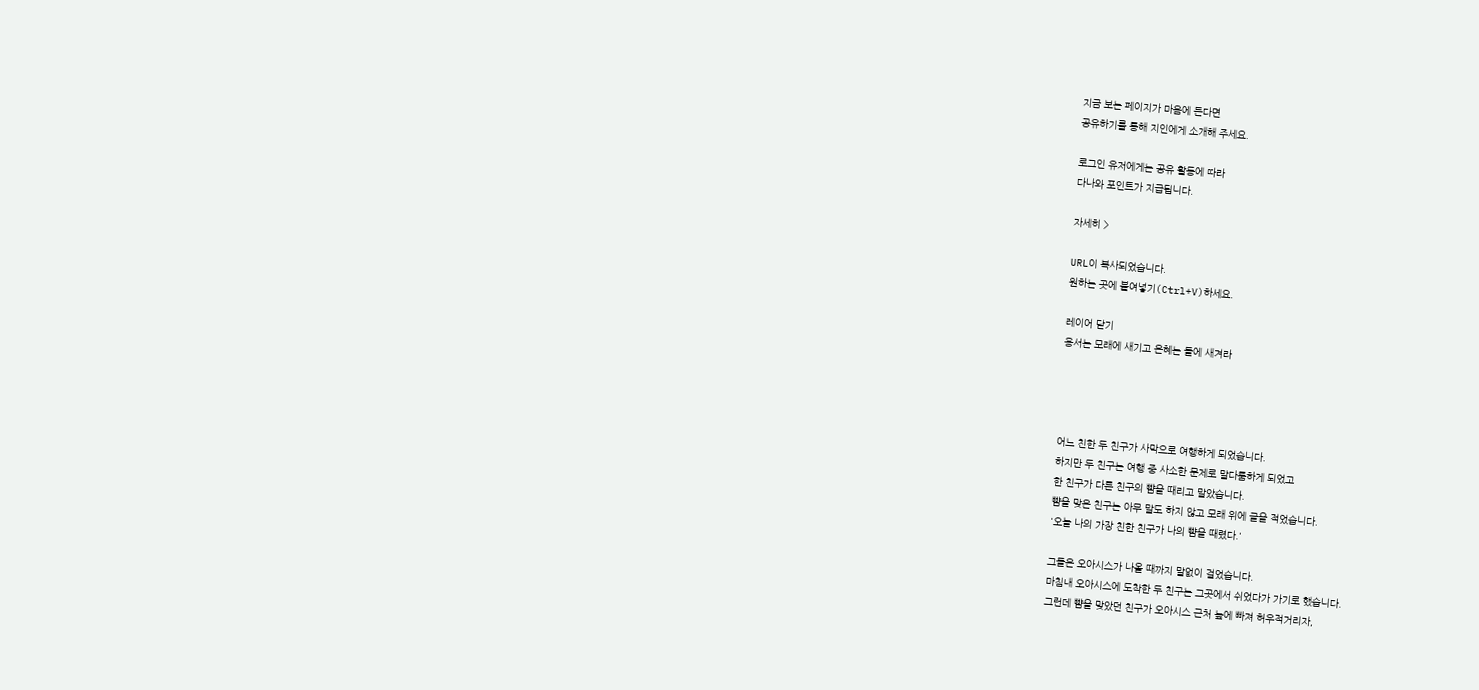지금 보는 페이지가 마음에 든다면
공유하기를 통해 지인에게 소개해 주세요.

로그인 유저에게는 공유 활동에 따라
다나와 포인트가 지급됩니다.

자세히 >

URL이 복사되었습니다.
원하는 곳에 붙여넣기(Ctrl+V)하세요.

레이어 닫기
용서는 모래에 새기고 은혜는 돌에 새겨라




어느 친한 두 친구가 사막으로 여행하게 되었습니다.
하지만 두 친구는 여행 중 사소한 문제로 말다툼하게 되었고
한 친구가 다른 친구의 뺨을 때리고 말았습니다.
뺨을 맞은 친구는 아무 말도 하지 않고 모래 위에 글을 적었습니다.
'오늘 나의 가장 친한 친구가 나의 뺨을 때렸다.'

그들은 오아시스가 나올 때까지 말없이 걸었습니다.
마침내 오아시스에 도착한 두 친구는 그곳에서 쉬었다가 가기로 했습니다.
그런데 뺨을 맞았던 친구가 오아시스 근처 늪에 빠져 허우적거리자,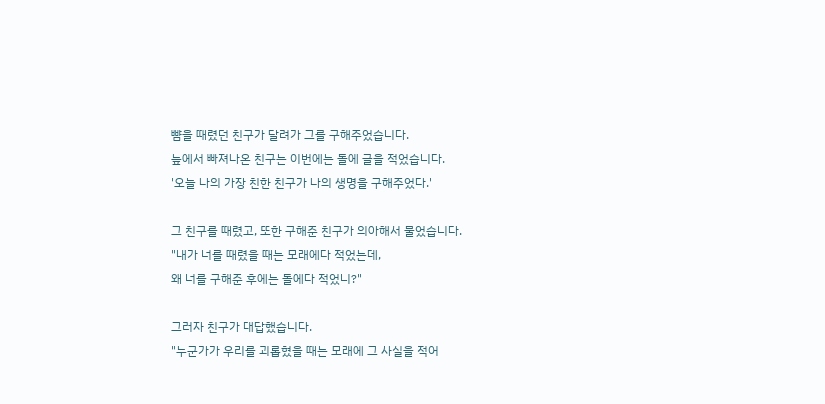뺨을 때렸던 친구가 달려가 그를 구해주었습니다.
늪에서 빠져나온 친구는 이번에는 돌에 글을 적었습니다.
'오늘 나의 가장 친한 친구가 나의 생명을 구해주었다.'

그 친구를 때렸고, 또한 구해준 친구가 의아해서 물었습니다.
"내가 너를 때렸을 때는 모래에다 적었는데,
왜 너를 구해준 후에는 돌에다 적었니?"

그러자 친구가 대답했습니다.
"누군가가 우리를 괴롭혔을 때는 모래에 그 사실을 적어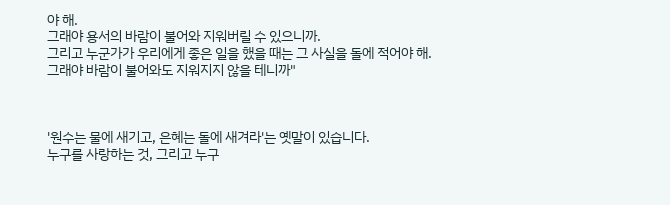야 해.
그래야 용서의 바람이 불어와 지워버릴 수 있으니까.
그리고 누군가가 우리에게 좋은 일을 했을 때는 그 사실을 돌에 적어야 해.
그래야 바람이 불어와도 지워지지 않을 테니까"



'원수는 물에 새기고, 은혜는 돌에 새겨라'는 옛말이 있습니다.
누구를 사랑하는 것, 그리고 누구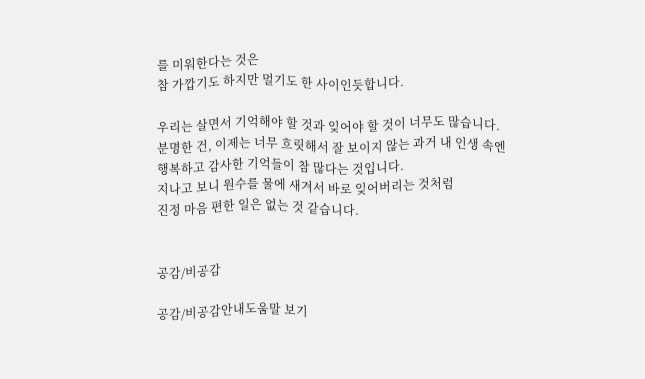를 미워한다는 것은
참 가깝기도 하지만 멀기도 한 사이인듯합니다.

우리는 살면서 기억해야 할 것과 잊어야 할 것이 너무도 많습니다.
분명한 건, 이제는 너무 흐릿해서 잘 보이지 않는 과거 내 인생 속엔
행복하고 감사한 기억들이 참 많다는 것입니다.
지나고 보니 원수를 물에 새겨서 바로 잊어버리는 것처럼
진정 마음 편한 일은 없는 것 같습니다.


공감/비공감

공감/비공감안내도움말 보기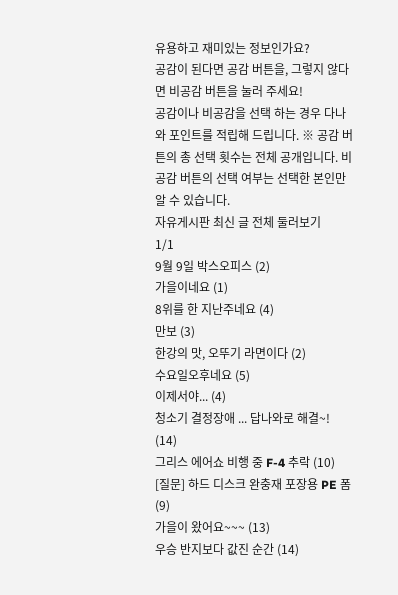유용하고 재미있는 정보인가요?
공감이 된다면 공감 버튼을, 그렇지 않다면 비공감 버튼을 눌러 주세요!
공감이나 비공감을 선택 하는 경우 다나와 포인트를 적립해 드립니다. ※ 공감 버튼의 총 선택 횟수는 전체 공개입니다. 비공감 버튼의 선택 여부는 선택한 본인만 알 수 있습니다.
자유게시판 최신 글 전체 둘러보기
1/1
9월 9일 박스오피스 (2)
가을이네요 (1)
8위를 한 지난주네요 (4)
만보 (3)
한강의 맛, 오뚜기 라면이다 (2)
수요일오후네요 (5)
이제서야... (4)
청소기 결정장애 ... 답나와로 해결~! (14)
그리스 에어쇼 비행 중 F-4 추락 (10)
[질문] 하드 디스크 완충재 포장용 PE 폼 (9)
가을이 왔어요~~~ (13)
우승 반지보다 값진 순간 (14)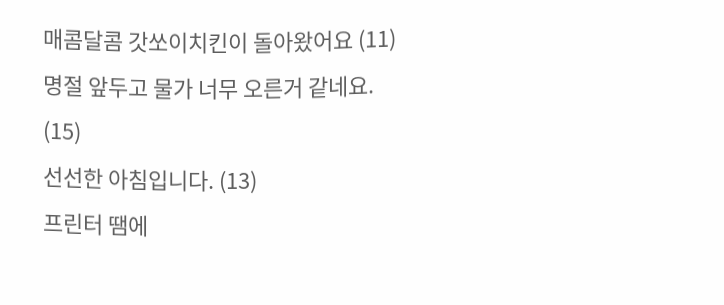매콤달콤 갓쏘이치킨이 돌아왔어요 (11)
명절 앞두고 물가 너무 오른거 같네요. (15)
선선한 아침입니다. (13)
프린터 땜에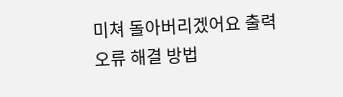미쳐 돌아버리겠어요 출력 오류 해결 방법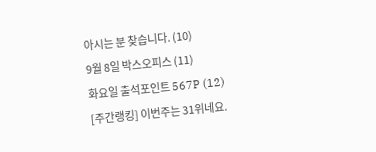아시는 분 찾습니다. (10)
9월 8일 박스오피스 (11)
화요일 출석포인트 567P (12)
[주간랭킹] 이번주는 31위네요.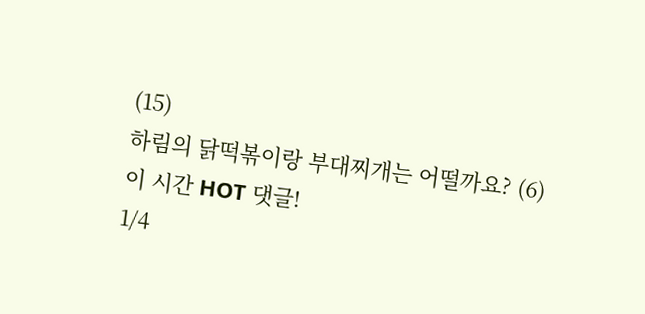(15)
하림의 닭떡볶이랑 부대찌개는 어떨까요? (6)
이 시간 HOT 댓글!
1/4